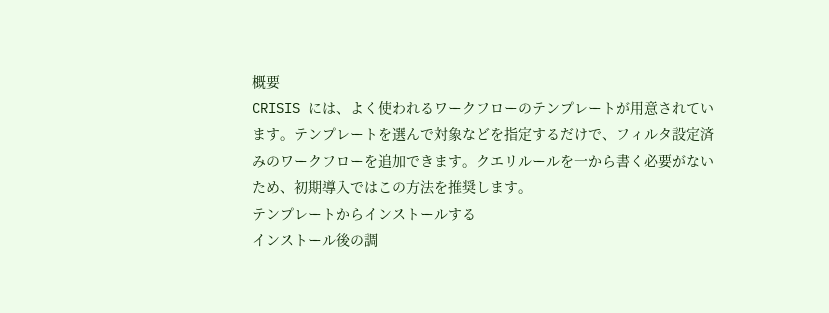概要
CRISIS には、よく使われるワークフローのテンプレートが用意されています。テンプレートを選んで対象などを指定するだけで、フィルタ設定済みのワークフローを追加できます。クエリルールを一から書く必要がないため、初期導入ではこの方法を推奨します。
テンプレートからインストールする
インストール後の調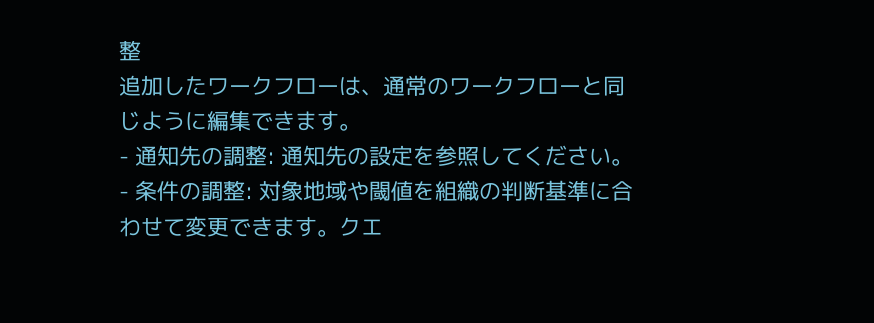整
追加したワークフローは、通常のワークフローと同じように編集できます。
- 通知先の調整: 通知先の設定を参照してください。
- 条件の調整: 対象地域や閾値を組織の判断基準に合わせて変更できます。クエ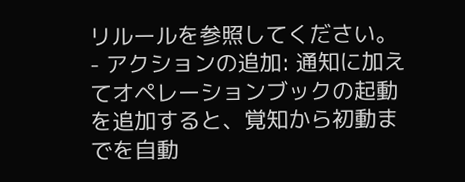リルールを参照してください。
- アクションの追加: 通知に加えてオペレーションブックの起動を追加すると、覚知から初動までを自動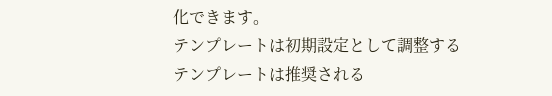化できます。
テンプレートは初期設定として調整する
テンプレートは推奨される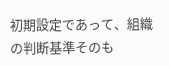初期設定であって、組織の判断基準そのも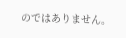のではありません。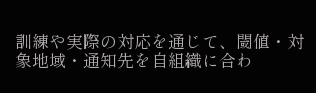訓練や実際の対応を通じて、閾値・対象地域・通知先を自組織に合わ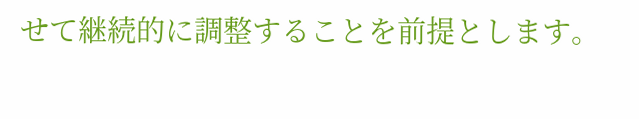せて継続的に調整することを前提とします。